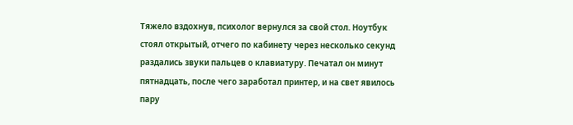Тяжело вздохнув, психолог вернулся за свой стол. Ноутбук стоял открытый, отчего по кабинету через несколько секунд раздались звуки пальцев о клавиатуру. Печатал он минут пятнадцать, после чего заработал принтер, и на свет явилось пару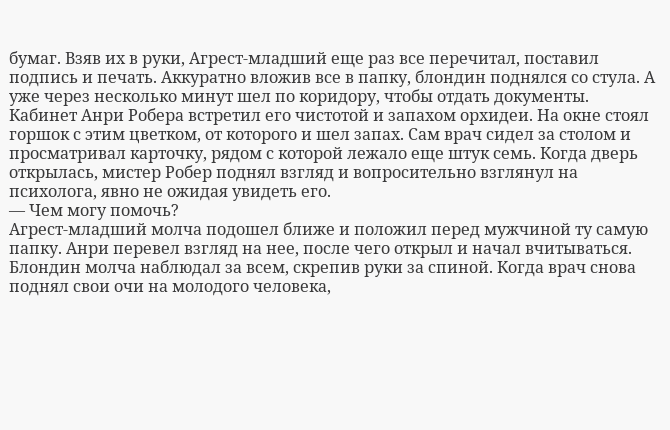бумаг. Взяв их в руки, Агрест-младший еще раз все перечитал, поставил подпись и печать. Аккуратно вложив все в папку, блондин поднялся со стула. А уже через несколько минут шел по коридору, чтобы отдать документы.
Кабинет Анри Робера встретил его чистотой и запахом орхидеи. На окне стоял горшок с этим цветком, от которого и шел запах. Сам врач сидел за столом и просматривал карточку, рядом с которой лежало еще штук семь. Когда дверь открылась, мистер Робер поднял взгляд и вопросительно взглянул на психолога, явно не ожидая увидеть его.
— Чем могу помочь?
Агрест-младший молча подошел ближе и положил перед мужчиной ту самую папку. Анри перевел взгляд на нее, после чего открыл и начал вчитываться. Блондин молча наблюдал за всем, скрепив руки за спиной. Когда врач снова поднял свои очи на молодого человека,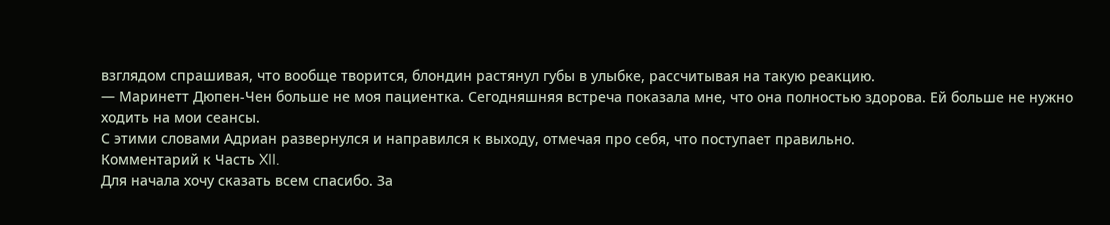взглядом спрашивая, что вообще творится, блондин растянул губы в улыбке, рассчитывая на такую реакцию.
— Маринетт Дюпен-Чен больше не моя пациентка. Сегодняшняя встреча показала мне, что она полностью здорова. Ей больше не нужно ходить на мои сеансы.
С этими словами Адриан развернулся и направился к выходу, отмечая про себя, что поступает правильно.
Комментарий к Часть XII.
Для начала хочу сказать всем спасибо. За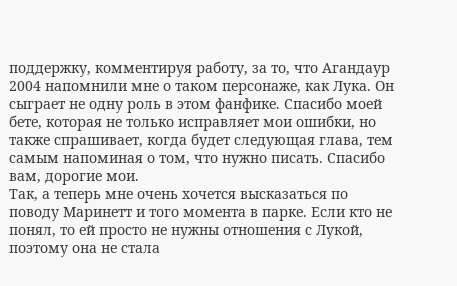поддержку, комментируя работу, за то, что Агандаур 2004 напомнили мне о таком персонаже, как Лука. Он сыграет не одну роль в этом фанфике. Спасибо моей бете, которая не только исправляет мои ошибки, но также спрашивает, когда будет следующая глава, тем самым напоминая о том, что нужно писать. Спасибо вам, дорогие мои.
Так, а теперь мне очень хочется высказаться по поводу Маринетт и того момента в парке. Если кто не понял, то ей просто не нужны отношения с Лукой, поэтому она не стала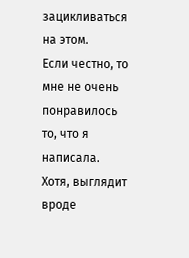зацикливаться на этом.
Если честно, то мне не очень понравилось то, что я написала. Хотя, выглядит вроде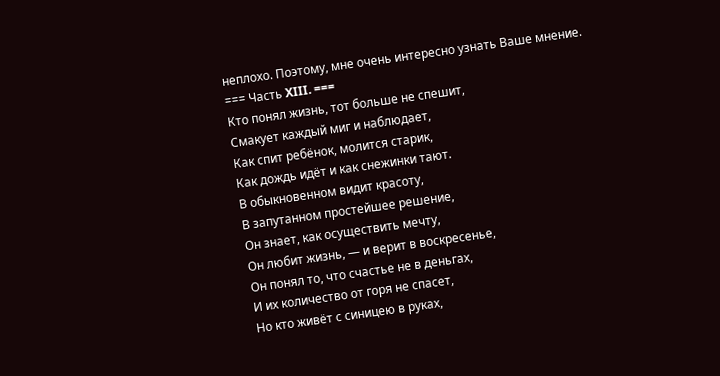неплохо. Поэтому, мне очень интересно узнать Ваше мнение.
=== Часть XIII. ===
Кто понял жизнь, тот больше не спешит,
Смакует каждый миг и наблюдает,
Как спит ребёнок, молится старик,
Как дождь идёт и как снежинки тают.
В обыкновенном видит красоту,
В запутанном простейшее решение,
Он знает, как осуществить мечту,
Он любит жизнь, — и верит в воскресенье,
Он понял то, что счастье не в деньгах,
И их количество от горя не спасет,
Но кто живёт с синицею в руках,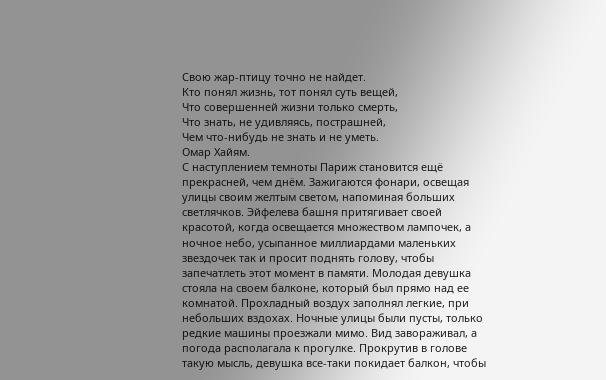Свою жар-птицу точно не найдет.
Кто понял жизнь, тот понял суть вещей,
Что совершенней жизни только смерть,
Что знать, не удивляясь, пострашней,
Чем что-нибудь не знать и не уметь.
Омар Хайям.
С наступлением темноты Париж становится ещё прекрасней, чем днём. Зажигаются фонари, освещая улицы своим желтым светом, напоминая больших светлячков. Эйфелева башня притягивает своей красотой, когда освещается множеством лампочек, а ночное небо, усыпанное миллиардами маленьких звездочек так и просит поднять голову, чтобы запечатлеть этот момент в памяти. Молодая девушка стояла на своем балконе, который был прямо над ее комнатой. Прохладный воздух заполнял легкие, при небольших вздохах. Ночные улицы были пусты, только редкие машины проезжали мимо. Вид завораживал, а погода располагала к прогулке. Прокрутив в голове такую мысль, девушка все-таки покидает балкон, чтобы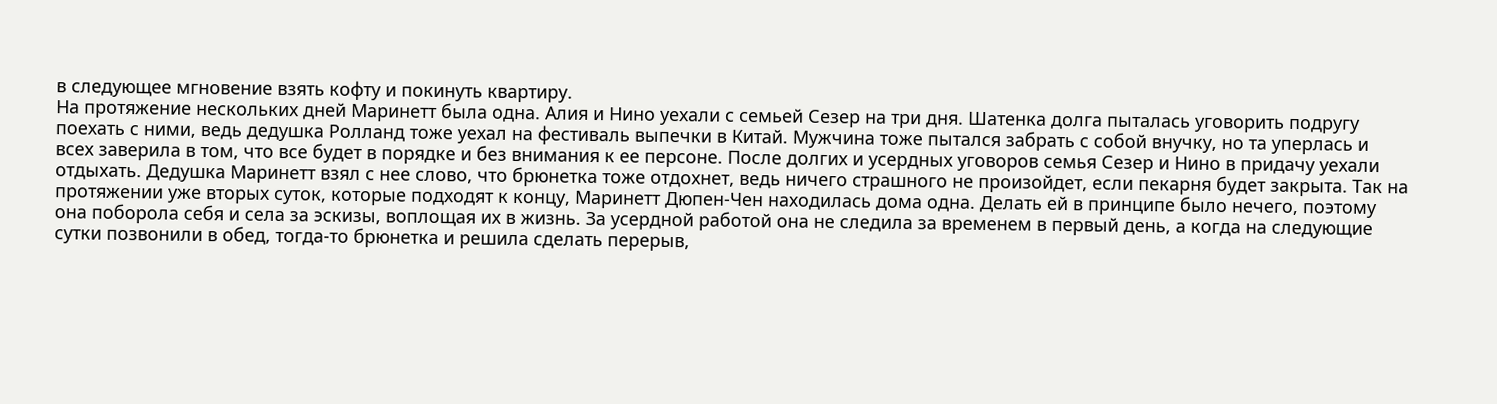в следующее мгновение взять кофту и покинуть квартиру.
На протяжение нескольких дней Маринетт была одна. Алия и Нино уехали с семьей Сезер на три дня. Шатенка долга пыталась уговорить подругу поехать с ними, ведь дедушка Ролланд тоже уехал на фестиваль выпечки в Китай. Мужчина тоже пытался забрать с собой внучку, но та уперлась и всех заверила в том, что все будет в порядке и без внимания к ее персоне. После долгих и усердных уговоров семья Сезер и Нино в придачу уехали отдыхать. Дедушка Маринетт взял с нее слово, что брюнетка тоже отдохнет, ведь ничего страшного не произойдет, если пекарня будет закрыта. Так на протяжении уже вторых суток, которые подходят к концу, Маринетт Дюпен-Чен находилась дома одна. Делать ей в принципе было нечего, поэтому она поборола себя и села за эскизы, воплощая их в жизнь. За усердной работой она не следила за временем в первый день, а когда на следующие сутки позвонили в обед, тогда-то брюнетка и решила сделать перерыв,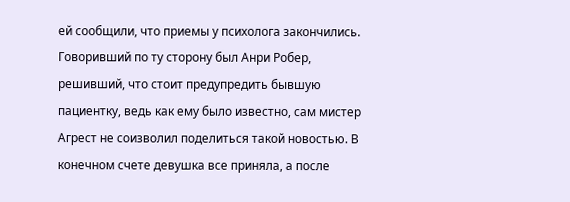ей сообщили, что приемы у психолога закончились. Говоривший по ту сторону был Анри Робер, решивший, что стоит предупредить бывшую пациентку, ведь как ему было известно, сам мистер Агрест не соизволил поделиться такой новостью. В конечном счете девушка все приняла, а после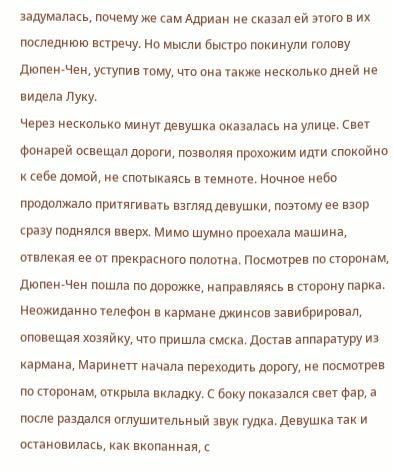задумалась, почему же сам Адриан не сказал ей этого в их последнюю встречу. Но мысли быстро покинули голову Дюпен-Чен, уступив тому, что она также несколько дней не видела Луку.
Через несколько минут девушка оказалась на улице. Свет фонарей освещал дороги, позволяя прохожим идти спокойно к себе домой, не спотыкаясь в темноте. Ночное небо продолжало притягивать взгляд девушки, поэтому ее взор сразу поднялся вверх. Мимо шумно проехала машина, отвлекая ее от прекрасного полотна. Посмотрев по сторонам, Дюпен-Чен пошла по дорожке, направляясь в сторону парка. Неожиданно телефон в кармане джинсов завибрировал, оповещая хозяйку, что пришла смска. Достав аппаратуру из кармана, Маринетт начала переходить дорогу, не посмотрев по сторонам, открыла вкладку. С боку показался свет фар, а после раздался оглушительный звук гудка. Девушка так и остановилась, как вкопанная, с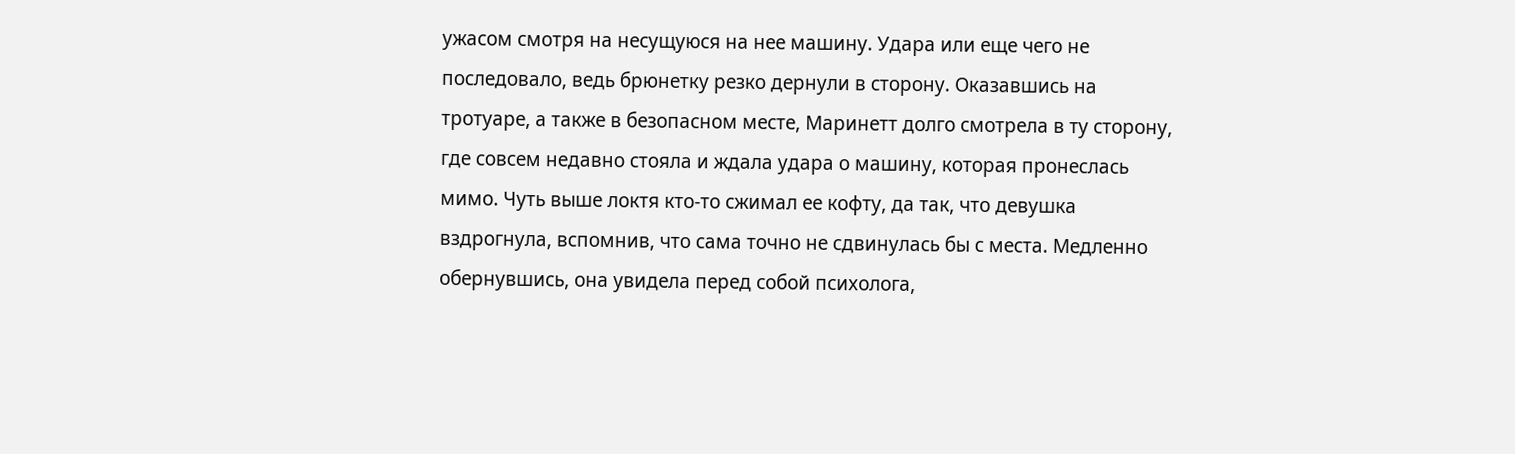ужасом смотря на несущуюся на нее машину. Удара или еще чего не последовало, ведь брюнетку резко дернули в сторону. Оказавшись на тротуаре, а также в безопасном месте, Маринетт долго смотрела в ту сторону, где совсем недавно стояла и ждала удара о машину, которая пронеслась мимо. Чуть выше локтя кто-то сжимал ее кофту, да так, что девушка вздрогнула, вспомнив, что сама точно не сдвинулась бы с места. Медленно обернувшись, она увидела перед собой психолога,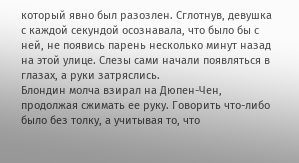который явно был разозлен. Сглотнув, девушка с каждой секундой осознавала, что было бы с ней, не появись парень несколько минут назад на этой улице. Слезы сами начали появляться в глазах, а руки затряслись.
Блондин молча взирал на Дюпен-Чен, продолжая сжимать ее руку. Говорить что-либо было без толку, а учитывая то, что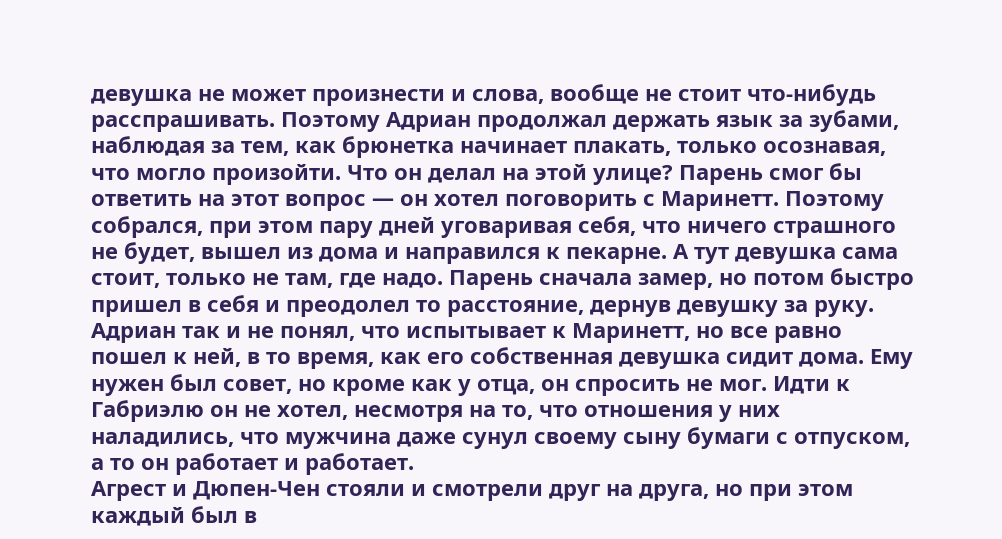девушка не может произнести и слова, вообще не стоит что-нибудь расспрашивать. Поэтому Адриан продолжал держать язык за зубами, наблюдая за тем, как брюнетка начинает плакать, только осознавая, что могло произойти. Что он делал на этой улице? Парень смог бы ответить на этот вопрос — он хотел поговорить с Маринетт. Поэтому собрался, при этом пару дней уговаривая себя, что ничего страшного не будет, вышел из дома и направился к пекарне. А тут девушка сама стоит, только не там, где надо. Парень сначала замер, но потом быстро пришел в себя и преодолел то расстояние, дернув девушку за руку. Адриан так и не понял, что испытывает к Маринетт, но все равно пошел к ней, в то время, как его собственная девушка сидит дома. Ему нужен был совет, но кроме как у отца, он спросить не мог. Идти к Габриэлю он не хотел, несмотря на то, что отношения у них наладились, что мужчина даже сунул своему сыну бумаги с отпуском, а то он работает и работает.
Агрест и Дюпен-Чен стояли и смотрели друг на друга, но при этом каждый был в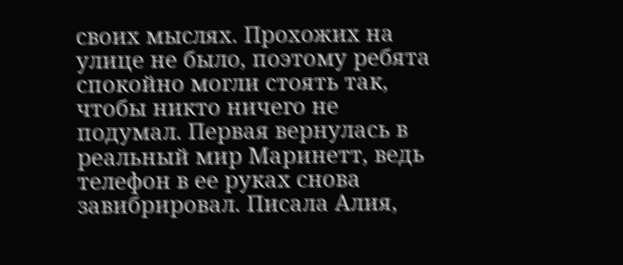своих мыслях. Прохожих на улице не было, поэтому ребята спокойно могли стоять так, чтобы никто ничего не подумал. Первая вернулась в реальный мир Маринетт, ведь телефон в ее руках снова завибрировал. Писала Алия,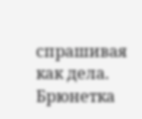спрашивая как дела. Брюнетка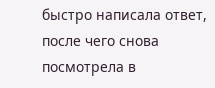быстро написала ответ, после чего снова посмотрела в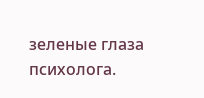зеленые глаза психолога.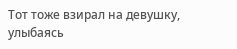Тот тоже взирал на девушку, улыбаясь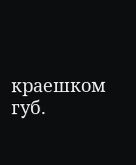краешком губ.